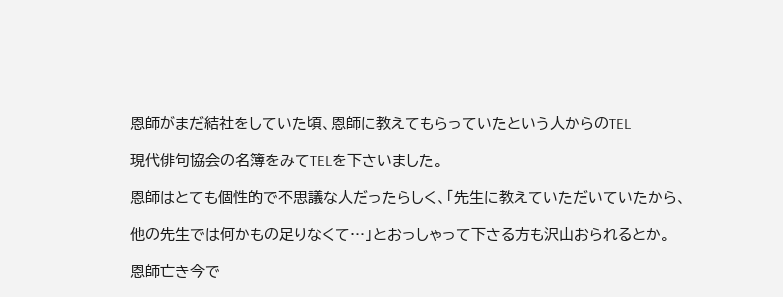恩師がまだ結社をしていた頃、恩師に教えてもらっていたという人からのTEL

現代俳句協会の名簿をみてTELを下さいました。

恩師はとても個性的で不思議な人だったらしく、「先生に教えていただいていたから、

他の先生では何かもの足りなくて…」とおっしゃって下さる方も沢山おられるとか。

恩師亡き今で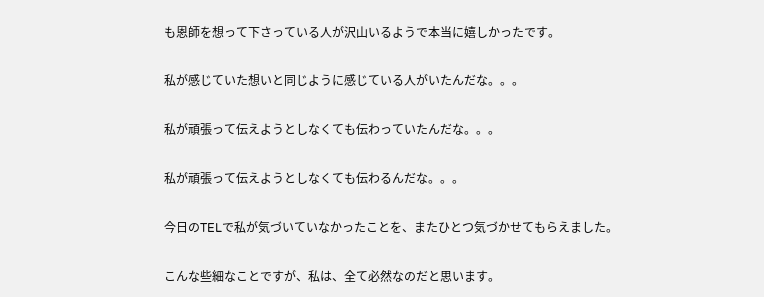も恩師を想って下さっている人が沢山いるようで本当に嬉しかったです。

私が感じていた想いと同じように感じている人がいたんだな。。。

私が頑張って伝えようとしなくても伝わっていたんだな。。。

私が頑張って伝えようとしなくても伝わるんだな。。。

今日のTELで私が気づいていなかったことを、またひとつ気づかせてもらえました。

こんな些細なことですが、私は、全て必然なのだと思います。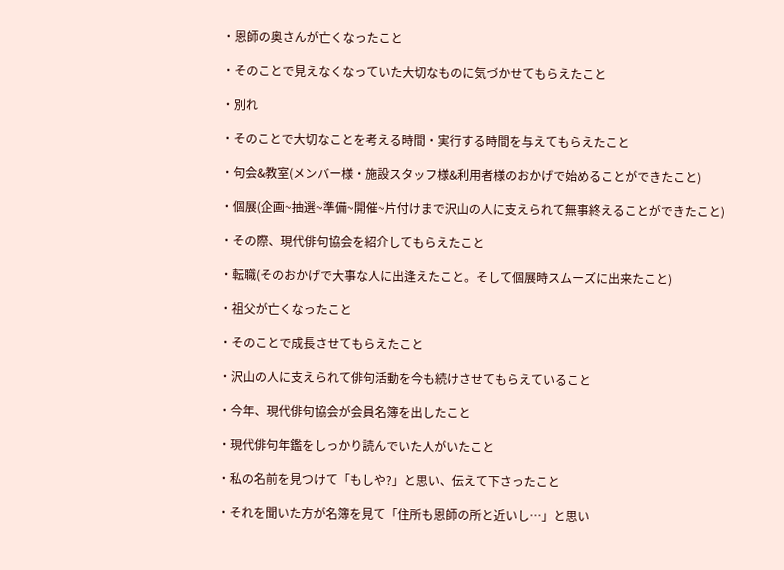・恩師の奥さんが亡くなったこと

・そのことで見えなくなっていた大切なものに気づかせてもらえたこと

・別れ

・そのことで大切なことを考える時間・実行する時間を与えてもらえたこと

・句会&教室(メンバー様・施設スタッフ様&利用者様のおかげで始めることができたこと)

・個展(企画~抽選~準備~開催~片付けまで沢山の人に支えられて無事終えることができたこと)

・その際、現代俳句協会を紹介してもらえたこと

・転職(そのおかげで大事な人に出逢えたこと。そして個展時スムーズに出来たこと)

・祖父が亡くなったこと

・そのことで成長させてもらえたこと

・沢山の人に支えられて俳句活動を今も続けさせてもらえていること

・今年、現代俳句協会が会員名簿を出したこと

・現代俳句年鑑をしっかり読んでいた人がいたこと

・私の名前を見つけて「もしや?」と思い、伝えて下さったこと

・それを聞いた方が名簿を見て「住所も恩師の所と近いし…」と思い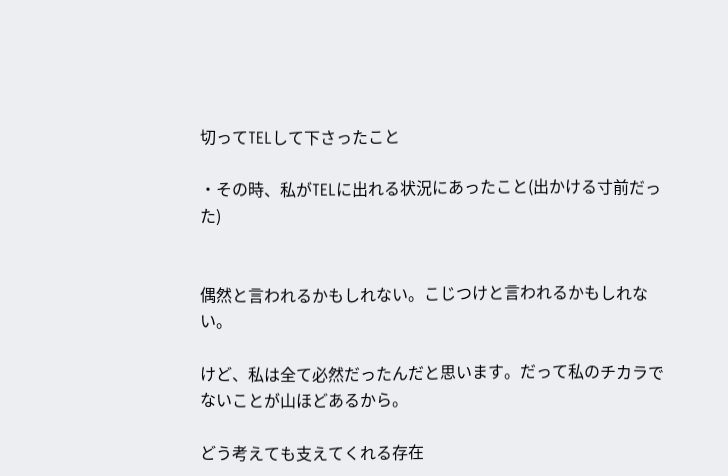切ってTELして下さったこと

・その時、私がTELに出れる状況にあったこと(出かける寸前だった)


偶然と言われるかもしれない。こじつけと言われるかもしれない。

けど、私は全て必然だったんだと思います。だって私のチカラでないことが山ほどあるから。

どう考えても支えてくれる存在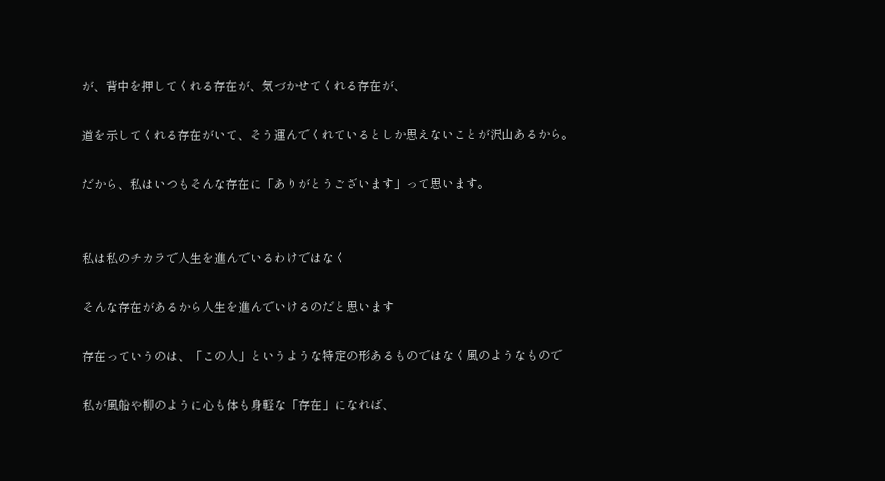が、背中を押してくれる存在が、気づかせてくれる存在が、

道を示してくれる存在がいて、そう運んでくれているとしか思えないことが沢山あるから。

だから、私はいつもそんな存在に「ありがとうございます」って思います。


私は私のチカラで人生を進んでいるわけではなく

そんな存在があるから人生を進んでいけるのだと思います

存在っていうのは、「この人」というような特定の形あるものではなく風のようなもので

私が風船や柳のように心も体も身軽な「存在」になれば、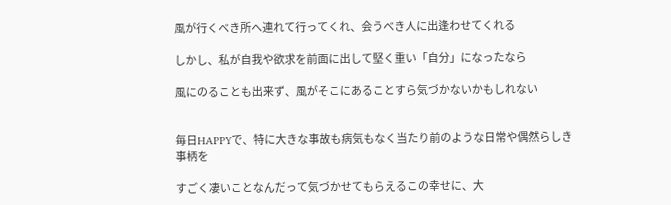風が行くべき所へ連れて行ってくれ、会うべき人に出逢わせてくれる

しかし、私が自我や欲求を前面に出して堅く重い「自分」になったなら

風にのることも出来ず、風がそこにあることすら気づかないかもしれない


毎日HAPPYで、特に大きな事故も病気もなく当たり前のような日常や偶然らしき事柄を

すごく凄いことなんだって気づかせてもらえるこの幸せに、大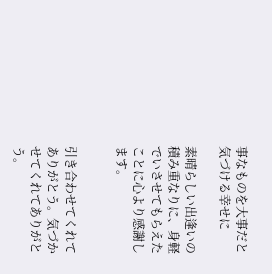事なものを大事だと気づける幸せに

素晴らしい出逢いの積み重なりに、身軽でいさせてもらえたことに心より感謝します。


引き合わせてくれてありがとう。気づかせてくれてありがとう。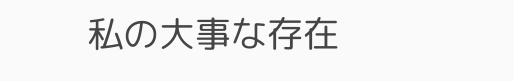私の大事な存在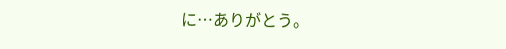に…ありがとう。